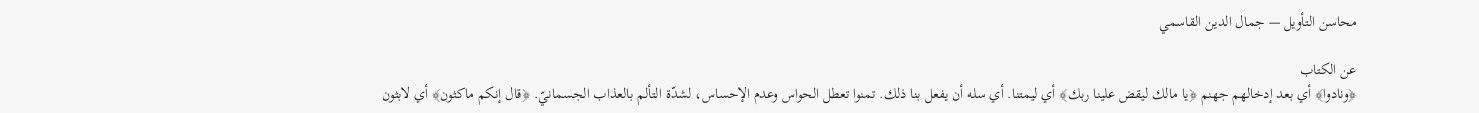محاسن التأويل — جمال الدين القاسمي

عن الكتاب
﴿ونادوا﴾ أي بعد إدخالهم جهنم ﴿يا مالك ليقض علينا ربك﴾ أي ليمتنا. أي سله أن يفعل بنا ذلك. تمنوا تعطل الحواس وعدم الإحساس، لشدّة التألم بالعذاب الجسمانيّ. ﴿قال إنكم ماكثون﴾ أي لابثون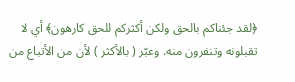﴿لقد جئناكم بالحق ولكن أكثركم للحق كارهون﴾ أي لا تقبلونه وتنفرون منه. وعبّر ( بالأكثر ) لأن من الأتباع من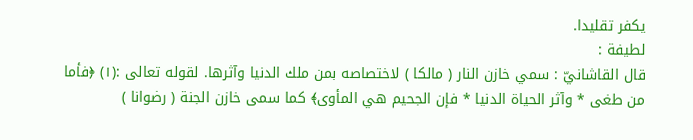يكفر تقليدا.
لطيفة :
قال القاشانيّ : سمي خازن النار ( مالكا ) لاختصاصه بمن ملك الدنيا وآثرها. لقوله تعالى :(١) ﴿فأما من طغى * وآثر الحياة الدنيا * فإن الجحيم هي المأوى﴾ كما سمى خازن الجنة ( رضوانا )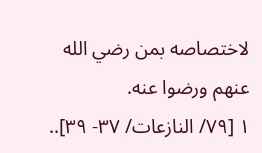لاختصاصه بمن رضي الله عنهم ورضوا عنه.
١ [٧٩/ النازعات/ ٣٧- ٣٩]..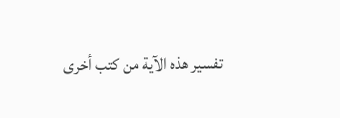تفسير هذه الآية من كتب أخرى